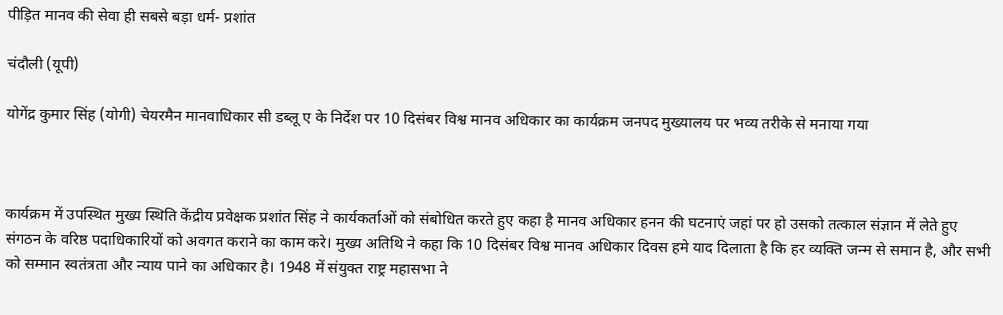पीड़ित मानव की सेवा ही सबसे बड़ा धर्म- प्रशांत

चंदौली (यूपी)

योगेंद्र कुमार सिंह (योगी) चेयरमैन मानवाधिकार सी डब्लू ए के निर्देश पर 10 दिसंबर विश्व मानव अधिकार का कार्यक्रम जनपद मुख्यालय पर भव्य तरीके से मनाया गया



कार्यक्रम में उपस्थित मुख्य स्थिति केंद्रीय प्रवेक्षक प्रशांत सिंह ने कार्यकर्ताओं को संबोधित करते हुए कहा है मानव अधिकार हनन की घटनाएं जहां पर हो उसको तत्काल संज्ञान में लेते हुए संगठन के वरिष्ठ पदाधिकारियों को अवगत कराने का काम करे। मुख्य अतिथि ने कहा कि 10 दिसंबर विश्व मानव अधिकार दिवस हमे याद दिलाता है कि हर व्यक्ति जन्म से समान है, और सभी को सम्मान स्वतंत्रता और न्याय पाने का अधिकार है। 1948 में संयुक्त राष्ट्र महासभा ने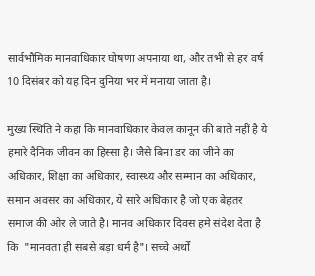सार्वभौमिक मानवाधिकार घोषणा अपनाया था, और तभी से हर वर्ष 10 दिसंबर को यह दिन दुनिया भर में मनाया जाता है।

मुख्य स्थिति ने कहा कि मानवाधिकार केवल कानून की बाते नहीं है ये हमारे दैनिक जीवन का हिस्सा है। जैसे बिना डर का जीने का अधिकार, शिक्षा का अधिकार, स्वास्थ्य और सम्मान का अधिकार, समान अवसर का अधिकार, ये सारे अधिकार है जो एक बेहतर समाज की ओर ले जाते है। मानव अधिकार दिवस हमे संदेश देता है कि  "मानवता ही सबसे बड़ा धर्म है"। सच्चे अर्थों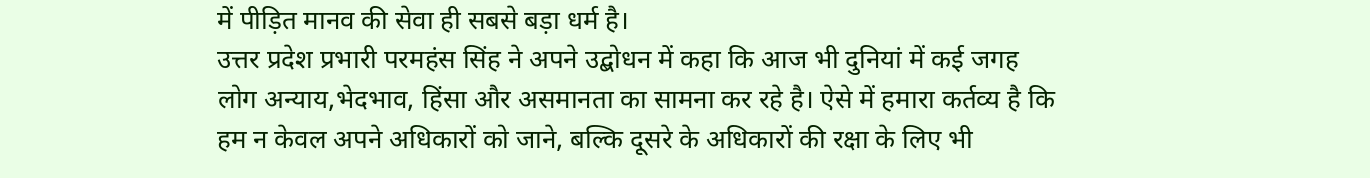में पीड़ित मानव की सेवा ही सबसे बड़ा धर्म है।
उत्तर प्रदेश प्रभारी परमहंस सिंह ने अपने उद्बोधन में कहा कि आज भी दुनियां में कई जगह लोग अन्याय,भेदभाव, हिंसा और असमानता का सामना कर रहे है। ऐसे में हमारा कर्तव्य है कि हम न केवल अपने अधिकारों को जाने, बल्कि दूसरे के अधिकारों की रक्षा के लिए भी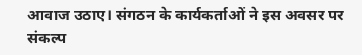आवाज उठाए। संगठन के कार्यकर्ताओं ने इस अवसर पर संकल्प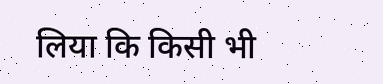लिया कि किसी भी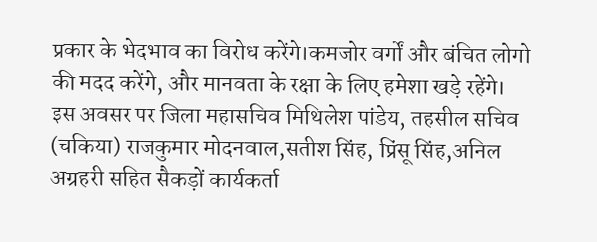प्रकार के भेदभाव का विरोध करेंगे।कमजोर वर्गों और बंचित लोगो की मदद करेंगे, और मानवता के रक्षा के लिए हमेशा खड़े रहेंगे।
इस अवसर पर जिला महासचिव मिथिलेश पांडेय, तहसील सचिव (चकिया) राजकुमार मोदनवाल,सतीश सिंह, प्रिंसू सिंह,अनिल अग्रहरी सहित सैकड़ों कार्यकर्ता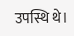उपस्थि थे।